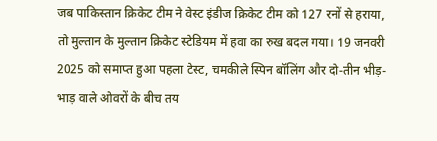जब पाकिस्तान क्रिकेट टीम ने वेस्ट इंडीज क्रिकेट टीम को 127 रनों से हराया, तो मुल्तान के मुल्तान क्रिकेट स्टेडियम में हवा का रुख बदल गया। 19 जनवरी 2025 को समाप्त हुआ पहला टेस्ट, चमकीले स्पिन बॉलिंग और दो‑तीन भीड़-भाड़ वाले ओवरों के बीच तय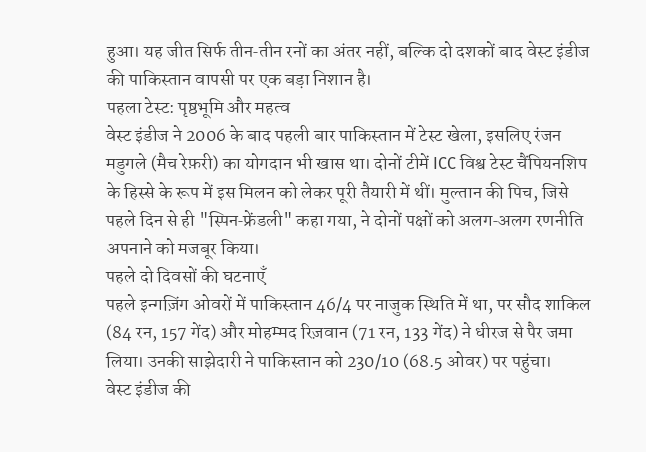हुआ। यह जीत सिर्फ तीन‑तीन रनों का अंतर नहीं, बल्कि दो दशकों बाद वेस्ट इंडीज की पाकिस्तान वापसी पर एक बड़ा निशान है।
पहला टेस्ट: पृष्ठभूमि और महत्व
वेस्ट इंडीज ने 2006 के बाद पहली बार पाकिस्तान में टेस्ट खेला, इसलिए रंजन मडुगले (मैच रेफ़री) का योगदान भी खास था। दोनों टीमें ICC विश्व टेस्ट चैंपियनशिप के हिस्से के रूप में इस मिलन को लेकर पूरी तैयारी में थीं। मुल्तान की पिच, जिसे पहले दिन से ही "स्पिन‑फ्रेंडली" कहा गया, ने दोनों पक्षों को अलग‑अलग रणनीति अपनाने को मजबूर किया।
पहले दो दिवसों की घटनाएँ
पहले इन्गज़िंग ओवरों में पाकिस्तान 46/4 पर नाजुक स्थिति में था, पर सौद शाकिल (84 रन, 157 गेंद) और मोहम्मद रिज़वान (71 रन, 133 गेंद) ने धीरज से पैर जमा लिया। उनकी साझेदारी ने पाकिस्तान को 230/10 (68.5 ओवर) पर पहुंचा।
वेस्ट इंडीज की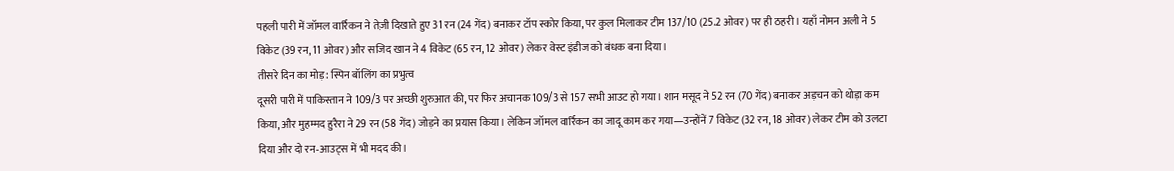पहली पारी में जॉमल वार्रिकन ने तेज़ी दिखाते हुए 31 रन (24 गेंद) बनाकर टॉप स्कोर किया, पर कुल मिलाकर टीम 137/10 (25.2 ओवर) पर ही ठहरी। यहाँ नोमन अली ने 5 विकेट (39 रन, 11 ओवर) और सजिद खान ने 4 विकेट (65 रन, 12 ओवर) लेकर वेस्ट इंडीज को बंधक बना दिया।
तीसरे दिन का मोड़: स्पिन बॉलिंग का प्रभुत्व
दूसरी पारी में पाकिस्तान ने 109/3 पर अच्छी शुरुआत की, पर फिर अचानक 109/3 से 157 सभी आउट हो गया। शान मसूद ने 52 रन (70 गेंद) बनाकर अड़चन को थोड़ा कम किया, और मुहम्मद हुरैरा ने 29 रन (58 गेंद) जोड़ने का प्रयास किया। लेकिन जॉमल वार्रिकन का जादू काम कर गया—उन्होंनें 7 विकेट (32 रन, 18 ओवर) लेकर टीम को उलटा दिया और दो रन‑आउट्स में भी मदद की।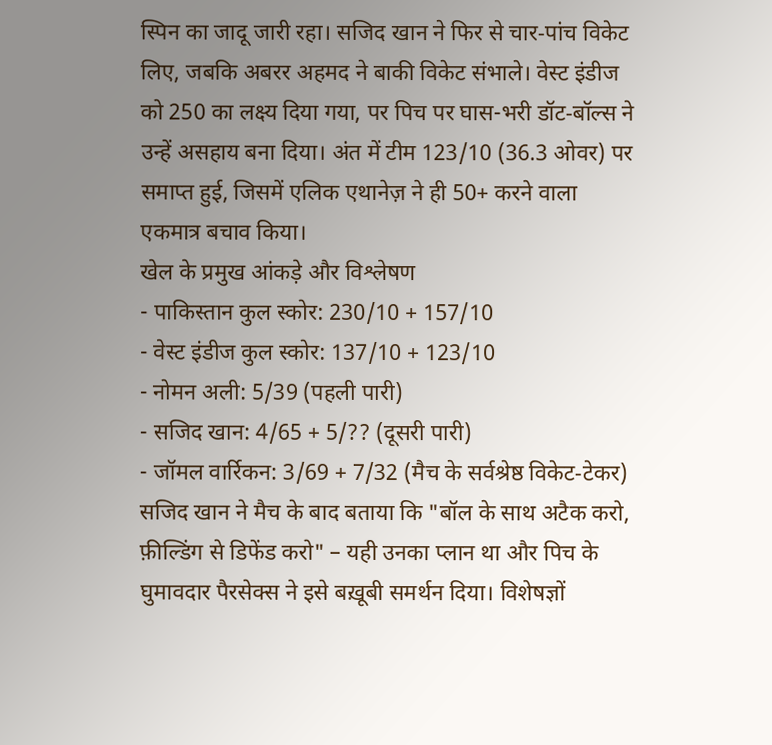स्पिन का जादू जारी रहा। सजिद खान ने फिर से चार‑पांच विकेट लिए, जबकि अबरर अहमद ने बाकी विकेट संभाले। वेस्ट इंडीज को 250 का लक्ष्य दिया गया, पर पिच पर घास-भरी डॉट‑बॉल्स ने उन्हें असहाय बना दिया। अंत में टीम 123/10 (36.3 ओवर) पर समाप्त हुई, जिसमें एलिक एथानेज़ ने ही 50+ करने वाला एकमात्र बचाव किया।
खेल के प्रमुख आंकड़े और विश्लेषण
- पाकिस्तान कुल स्कोर: 230/10 + 157/10
- वेस्ट इंडीज कुल स्कोर: 137/10 + 123/10
- नोमन अली: 5/39 (पहली पारी)
- सजिद खान: 4/65 + 5/?? (दूसरी पारी)
- जॉमल वार्रिकन: 3/69 + 7/32 (मैच के सर्वश्रेष्ठ विकेट‑टेकर)
सजिद खान ने मैच के बाद बताया कि "बॉल के साथ अटैक करो, फ़ील्डिंग से डिफेंड करो" – यही उनका प्लान था और पिच के घुमावदार पैरसेक्स ने इसे बख़ूबी समर्थन दिया। विशेषज्ञों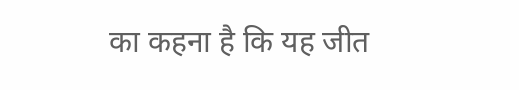का कहना है कि यह जीत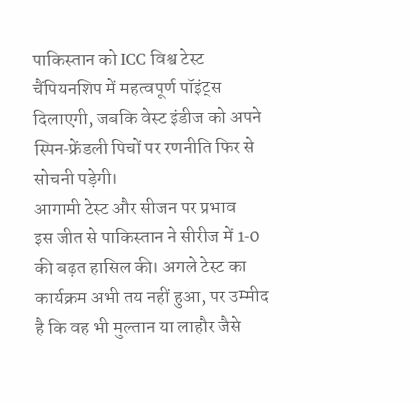पाकिस्तान को ICC विश्व टेस्ट चैंपियनशिप में महत्वपूर्ण पॉइंट्स दिलाएगी, जबकि वेस्ट इंडीज को अपने स्पिन‑फ्रेंडली पिचों पर रणनीति फिर से सोचनी पड़ेगी।
आगामी टेस्ट और सीजन पर प्रभाव
इस जीत से पाकिस्तान ने सीरीज में 1‑0 की बढ़त हासिल की। अगले टेस्ट का कार्यक्रम अभी तय नहीं हुआ, पर उम्मीद है कि वह भी मुल्तान या लाहौर जैसे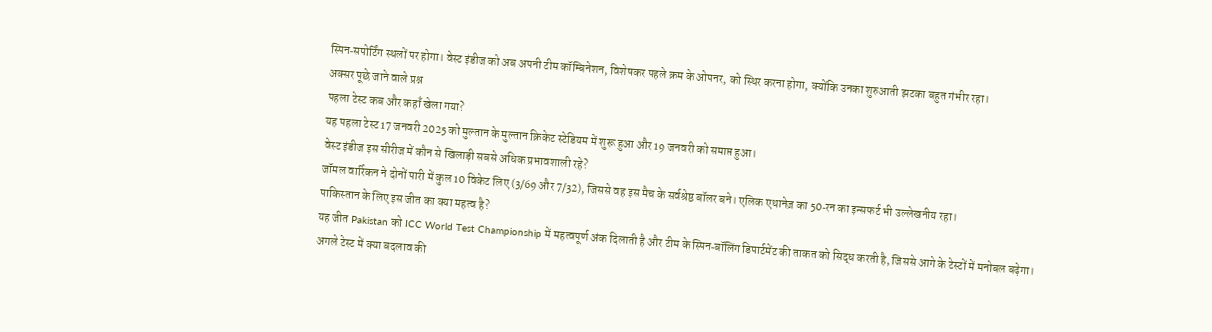स्पिन‑सपोर्टिंग स्थलों पर होगा। वेस्ट इंडीज को अब अपनी टीम कॉम्बिनेशन, विशेषकर पहले क्रम के ओपनर, को स्थिर करना होगा, क्योंकि उनका शुरुआती झटका बहुत गंभीर रहा।
अक्सर पूछे जाने वाले प्रश्न
पहला टेस्ट कब और कहाँ खेला गया?
यह पहला टेस्ट 17 जनवरी 2025 को मुल्तान के मुल्तान क्रिकेट स्टेडियम में शुरू हुआ और 19 जनवरी को समाप्त हुआ।
वेस्ट इंडीज इस सीरीज में कौन से खिलाड़ी सबसे अधिक प्रभावशाली रहे?
जॉमल वार्रिकन ने दोनों पारी में कुल 10 विकेट लिए (3/69 और 7/32), जिससे वह इस मैच के सर्वश्रेष्ठ बॉलर बने। एलिक एथानेज़ का 50‑रन का इन्सफर्ट भी उल्लेखनीय रहा।
पाकिस्तान के लिए इस जीत का क्या महत्व है?
यह जीत Pakistan को ICC World Test Championship में महत्वपूर्ण अंक दिलाती है और टीम के स्पिन‑बॉलिंग डिपार्टमेंट की ताकत को सिद्ध करती है, जिससे आगे के टेस्टों में मनोबल बढ़ेगा।
अगले टेस्ट में क्या बदलाव की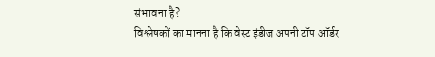संभावना है?
विश्लेषकों का मानना है कि वेस्ट इंडीज अपनी टॉप ऑर्डर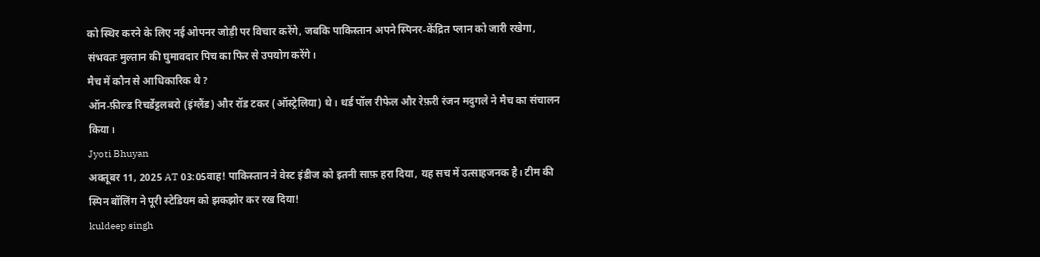को स्थिर करने के लिए नई ओपनर जोड़ी पर विचार करेंगे, जबकि पाकिस्तान अपने स्पिनर‑केंद्रित प्लान को जारी रखेगा, संभवतः मुल्तान की घुमावदार पिच का फिर से उपयोग करेंगे।
मैच में कौन से आधिकारिक थे?
ऑन‑फ़ील्ड रिचर्डेट्टलबरो (इंग्लैंड) और रॉड टकर (ऑस्ट्रेलिया) थे। थर्ड पॉल रीफेल और रेफ़री रंजन मदुगले ने मैच का संचालन किया।
Jyoti Bhuyan
अक्तूबर 11, 2025 AT 03:05वाह! पाकिस्तान ने वेस्ट इंडीज को इतनी साफ़ हरा दिया, यह सच में उत्साहजनक है। टीम की स्पिन बॉलिंग ने पूरी स्टेडियम को झकझोर कर रख दिया!
kuldeep singh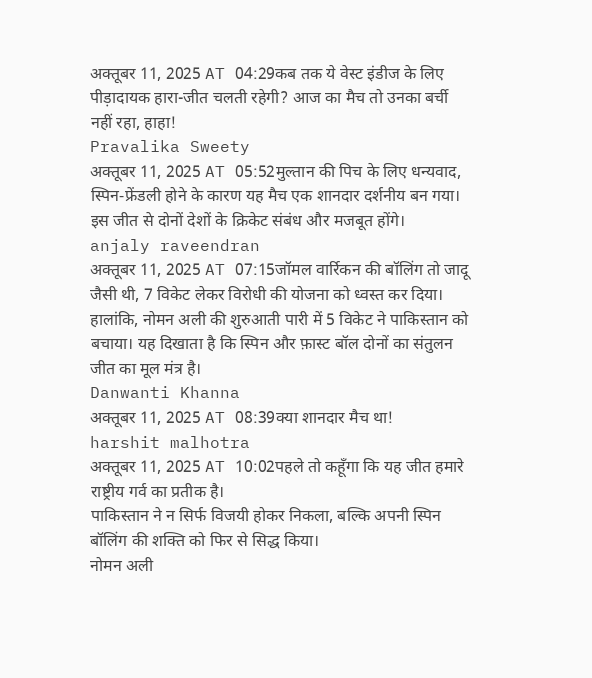अक्तूबर 11, 2025 AT 04:29कब तक ये वेस्ट इंडीज के लिए पीड़ादायक हारा-जीत चलती रहेगी? आज का मैच तो उनका बर्ची नहीं रहा, हाहा!
Pravalika Sweety
अक्तूबर 11, 2025 AT 05:52मुल्तान की पिच के लिए धन्यवाद, स्पिन‑फ्रेंडली होने के कारण यह मैच एक शानदार दर्शनीय बन गया। इस जीत से दोनों देशों के क्रिकेट संबंध और मजबूत होंगे।
anjaly raveendran
अक्तूबर 11, 2025 AT 07:15जॉमल वार्रिकन की बॉलिंग तो जादू जैसी थी, 7 विकेट लेकर विरोधी की योजना को ध्वस्त कर दिया। हालांकि, नोमन अली की शुरुआती पारी में 5 विकेट ने पाकिस्तान को बचाया। यह दिखाता है कि स्पिन और फ़ास्ट बॉल दोनों का संतुलन जीत का मूल मंत्र है।
Danwanti Khanna
अक्तूबर 11, 2025 AT 08:39क्या शानदार मैच था!
harshit malhotra
अक्तूबर 11, 2025 AT 10:02पहले तो कहूँगा कि यह जीत हमारे राष्ट्रीय गर्व का प्रतीक है।
पाकिस्तान ने न सिर्फ विजयी होकर निकला, बल्कि अपनी स्पिन बॉलिंग की शक्ति को फिर से सिद्ध किया।
नोमन अली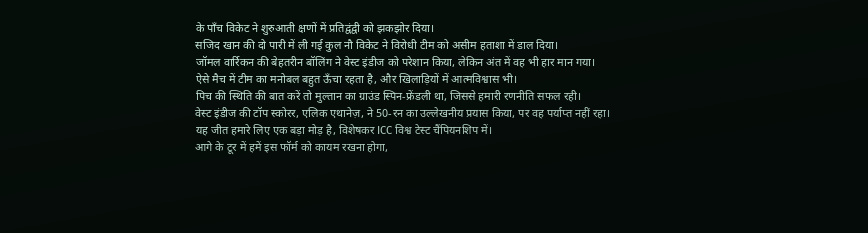के पाँच विकेट ने शुरुआती क्षणों में प्रतिद्वंद्वी को झकझोर दिया।
सजिद खान की दो पारी में ली गई कुल नौ विकेट ने विरोधी टीम को असीम हताशा में डाल दिया।
जॉमल वार्रिकन की बेहतरीन बॉलिंग ने वेस्ट इंडीज को परेशान किया, लेकिन अंत में वह भी हार मान गया।
ऐसे मैच में टीम का मनोबल बहुत ऊँचा रहता है, और खिलाड़ियों में आत्मविश्वास भी।
पिच की स्थिति की बात करें तो मुल्तान का ग्राउंड स्पिन‑फ्रेंडली था, जिससे हमारी रणनीति सफल रही।
वेस्ट इंडीज की टॉप स्कोरर, एलिक एथानेज़, ने 50‑रन का उल्लेखनीय प्रयास किया, पर वह पर्याप्त नहीं रहा।
यह जीत हमारे लिए एक बड़ा मोड़ है, विशेषकर ICC विश्व टेस्ट चैंपियनशिप में।
आगे के टूर में हमें इस फॉर्म को कायम रखना होगा,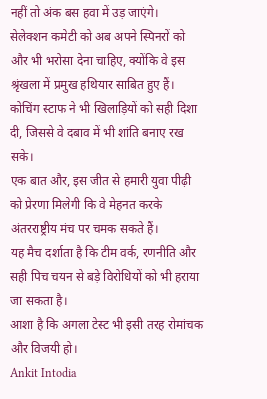नहीं तो अंक बस हवा में उड़ जाएंगे।
सेलेक्शन कमेटी को अब अपने स्पिनरों को और भी भरोसा देना चाहिए, क्योंकि वे इस श्रृंखला में प्रमुख हथियार साबित हुए हैं।
कोचिंग स्टाफ ने भी खिलाड़ियों को सही दिशा दी, जिससे वे दबाव में भी शांति बनाए रख सके।
एक बात और, इस जीत से हमारी युवा पीढ़ी को प्रेरणा मिलेगी कि वे मेहनत करके अंतरराष्ट्रीय मंच पर चमक सकते हैं।
यह मैच दर्शाता है कि टीम वर्क, रणनीति और सही पिच चयन से बड़े विरोधियों को भी हराया जा सकता है।
आशा है कि अगला टेस्ट भी इसी तरह रोमांचक और विजयी हो।
Ankit Intodia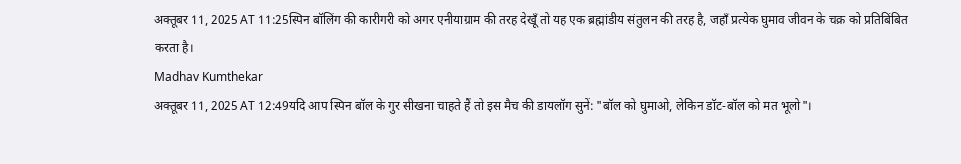अक्तूबर 11, 2025 AT 11:25स्पिन बॉलिंग की कारीगरी को अगर एनीयाग्राम की तरह देखूँ तो यह एक ब्रह्मांडीय संतुलन की तरह है, जहाँ प्रत्येक घुमाव जीवन के चक्र को प्रतिबिंबित करता है।
Madhav Kumthekar
अक्तूबर 11, 2025 AT 12:49यदि आप स्पिन बॉल के गुर सीखना चाहते हैं तो इस मैच की डायलॉग सुनें: "बॉल को घुमाओ, लेकिन डॉट‑बॉल को मत भूलो"।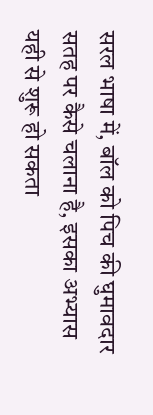सरल भाषा में, बॉल को पिच की घुमावदार सतह पर कैसे चलाना है, इसका अभ्यास यही से शुरू हो सकता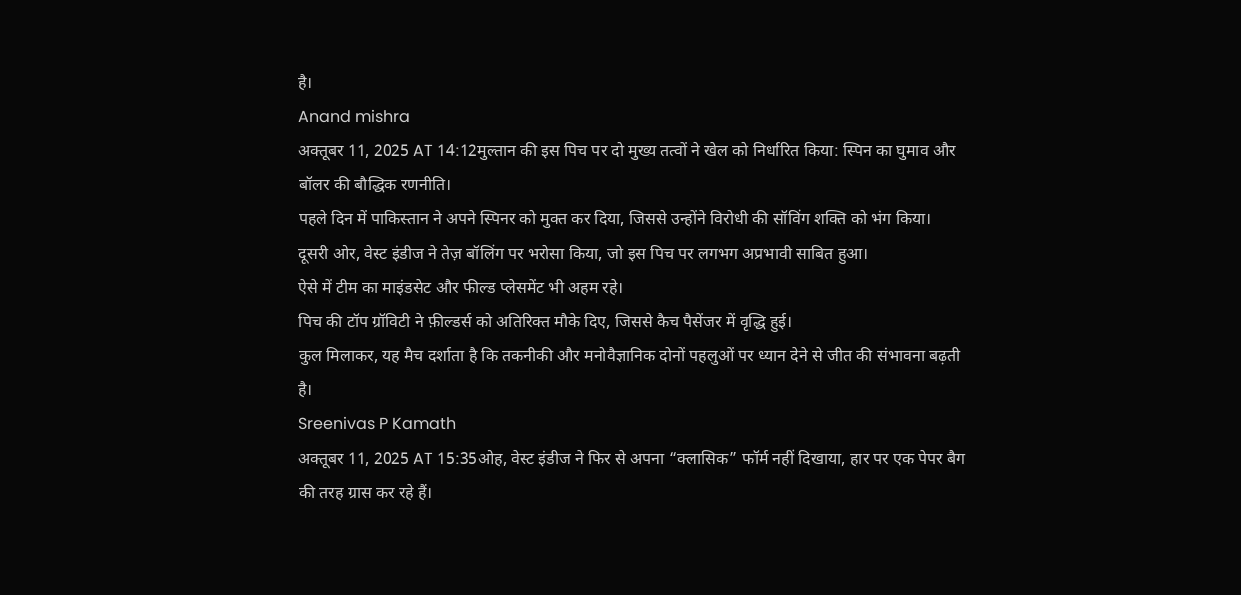है।
Anand mishra
अक्तूबर 11, 2025 AT 14:12मुल्तान की इस पिच पर दो मुख्य तत्वों ने खेल को निर्धारित किया: स्पिन का घुमाव और बॉलर की बौद्धिक रणनीति।
पहले दिन में पाकिस्तान ने अपने स्पिनर को मुक्त कर दिया, जिससे उन्होंने विरोधी की सॉविंग शक्ति को भंग किया।
दूसरी ओर, वेस्ट इंडीज ने तेज़ बॉलिंग पर भरोसा किया, जो इस पिच पर लगभग अप्रभावी साबित हुआ।
ऐसे में टीम का माइंडसेट और फील्ड प्लेसमेंट भी अहम रहे।
पिच की टॉप ग्रॉविटी ने फ़ील्डर्स को अतिरिक्त मौके दिए, जिससे कैच पैसेंजर में वृद्धि हुई।
कुल मिलाकर, यह मैच दर्शाता है कि तकनीकी और मनोवैज्ञानिक दोनों पहलुओं पर ध्यान देने से जीत की संभावना बढ़ती है।
Sreenivas P Kamath
अक्तूबर 11, 2025 AT 15:35ओह, वेस्ट इंडीज ने फिर से अपना “क्लासिक” फॉर्म नहीं दिखाया, हार पर एक पेपर बैग की तरह ग्रास कर रहे हैं।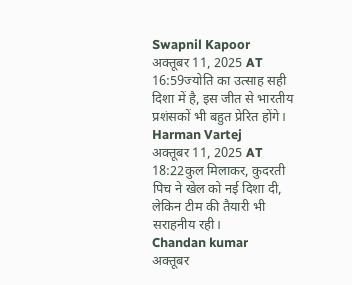Swapnil Kapoor
अक्तूबर 11, 2025 AT 16:59ज्योति का उत्साह सही दिशा में है, इस जीत से भारतीय प्रशंसकों भी बहुत प्रेरित होंगे।
Harman Vartej
अक्तूबर 11, 2025 AT 18:22कुल मिलाकर, कुदरती पिच ने खेल को नई दिशा दी, लेकिन टीम की तैयारी भी सराहनीय रही।
Chandan kumar
अक्तूबर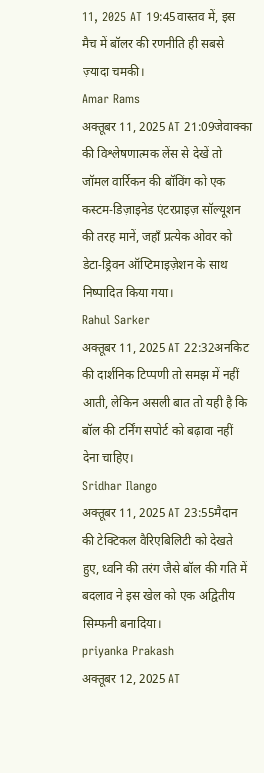11, 2025 AT 19:45वास्तव में, इस मैच में बॉलर की रणनीति ही सबसे ज़्यादा चमकी।
Amar Rams
अक्तूबर 11, 2025 AT 21:09जेवाक्का की विश्लेषणात्मक लेंस से देखें तो जॉमल वार्रिकन की बॉविंग को एक कस्टम‑डिज़ाइनेड एंटरप्राइज़ सॉल्यूशन की तरह मानें, जहाँ प्रत्येक ओवर को डेटा‑ड्रिवन ऑप्टिमाइज़ेशन के साथ निष्पादित किया गया।
Rahul Sarker
अक्तूबर 11, 2025 AT 22:32अनकिट की दार्शनिक टिप्पणी तो समझ में नहीं आती, लेकिन असली बात तो यही है कि बॉल की टर्निंग सपोर्ट को बढ़ावा नहीं देना चाहिए।
Sridhar Ilango
अक्तूबर 11, 2025 AT 23:55मैदान की टेक्टिकल वैरिएबिलिटी को देखते हुए, ध्वनि की तरंग जैसे बॉल की गति में बदलाव ने इस खेल को एक अद्वितीय सिम्फनी बनादिया।
priyanka Prakash
अक्तूबर 12, 2025 AT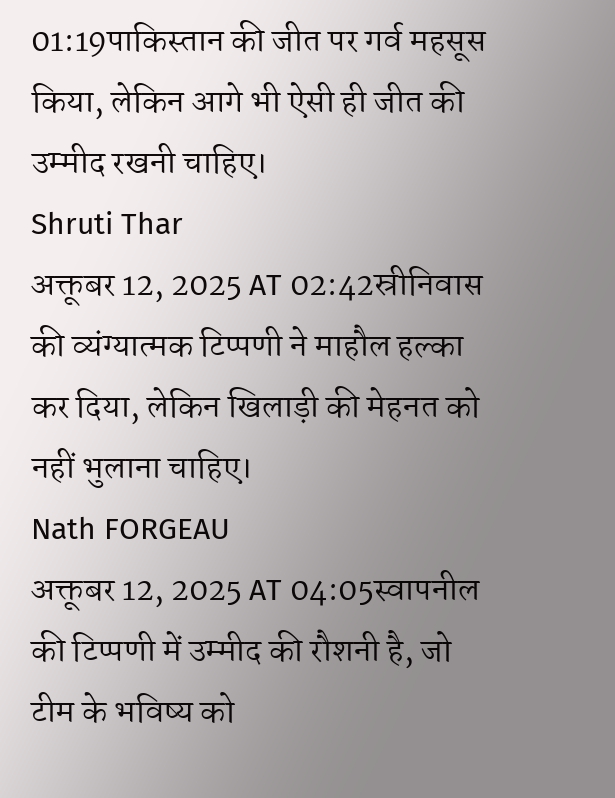01:19पाकिस्तान की जीत पर गर्व महसूस किया, लेकिन आगे भी ऐसी ही जीत की उम्मीद रखनी चाहिए।
Shruti Thar
अक्तूबर 12, 2025 AT 02:42स्रीनिवास की व्यंग्यात्मक टिप्पणी ने माहौल हल्का कर दिया, लेकिन खिलाड़ी की मेहनत को नहीं भुलाना चाहिए।
Nath FORGEAU
अक्तूबर 12, 2025 AT 04:05स्वापनील की टिप्पणी में उम्मीद की रौशनी है, जो टीम के भविष्य को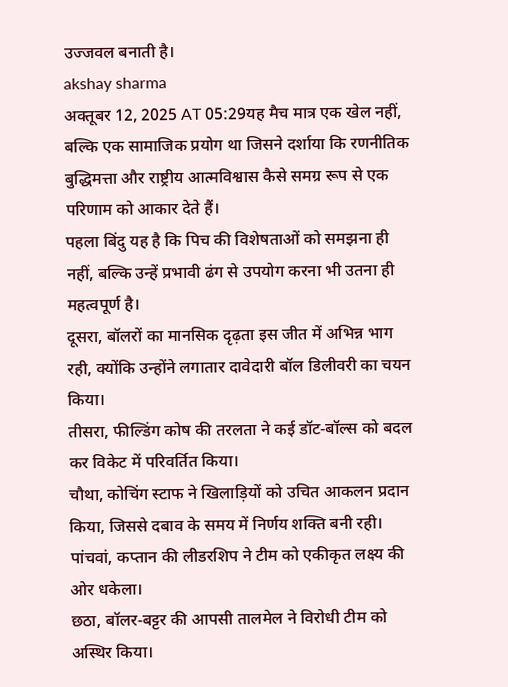उज्जवल बनाती है।
akshay sharma
अक्तूबर 12, 2025 AT 05:29यह मैच मात्र एक खेल नहीं, बल्कि एक सामाजिक प्रयोग था जिसने दर्शाया कि रणनीतिक बुद्धिमत्ता और राष्ट्रीय आत्मविश्वास कैसे समग्र रूप से एक परिणाम को आकार देते हैं।
पहला बिंदु यह है कि पिच की विशेषताओं को समझना ही नहीं, बल्कि उन्हें प्रभावी ढंग से उपयोग करना भी उतना ही महत्वपूर्ण है।
दूसरा, बॉलरों का मानसिक दृढ़ता इस जीत में अभिन्न भाग रही, क्योंकि उन्होंने लगातार दावेदारी बॉल डिलीवरी का चयन किया।
तीसरा, फील्डिंग कोष की तरलता ने कई डॉट‑बॉल्स को बदल कर विकेट में परिवर्तित किया।
चौथा, कोचिंग स्टाफ ने खिलाड़ियों को उचित आकलन प्रदान किया, जिससे दबाव के समय में निर्णय शक्ति बनी रही।
पांचवां, कप्तान की लीडरशिप ने टीम को एकीकृत लक्ष्य की ओर धकेला।
छठा, बॉलर‑बट्टर की आपसी तालमेल ने विरोधी टीम को अस्थिर किया।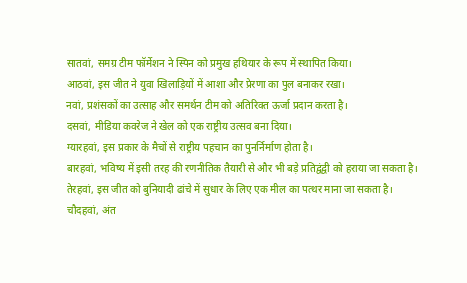सातवां, समग्र टीम फॉर्मेशन ने स्पिन को प्रमुख हथियार के रूप में स्थापित किया।
आठवां, इस जीत ने युवा खिलाड़ियों में आशा और प्रेरणा का पुल बनाकर रखा।
नवां, प्रशंसकों का उत्साह और समर्थन टीम को अतिरिक्त ऊर्जा प्रदान करता है।
दसवां, मीडिया कवरेज ने खेल को एक राष्ट्रीय उत्सव बना दिया।
ग्यारहवां, इस प्रकार के मैचों से राष्ट्रीय पहचान का पुनर्निर्माण होता है।
बारहवां, भविष्य में इसी तरह की रणनीतिक तैयारी से और भी बड़े प्रतिद्वंद्वी को हराया जा सकता है।
तेरहवां, इस जीत को बुनियादी ढांचे में सुधार के लिए एक मील का पत्थर माना जा सकता है।
चौदहवां, अंत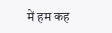में हम कह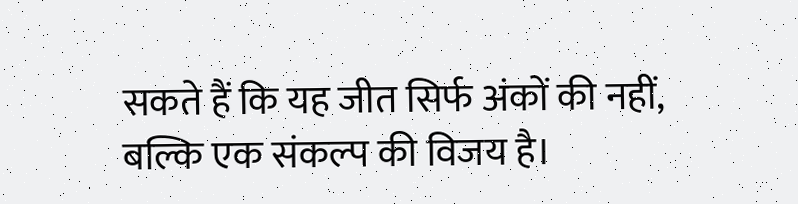सकते हैं कि यह जीत सिर्फ अंकों की नहीं, बल्कि एक संकल्प की विजय है।